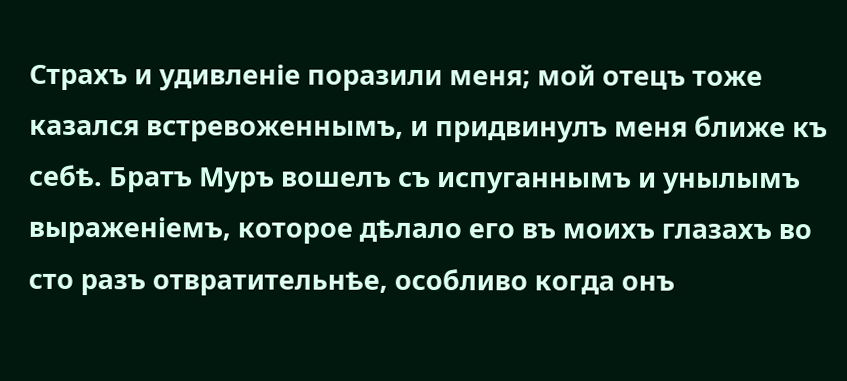Страхъ и удивленіе поразили меня; мой отецъ тоже казался встревоженнымъ, и придвинулъ меня ближе къ себѣ. Братъ Муръ вошелъ съ испуганнымъ и унылымъ выраженіемъ, которое дѣлало его въ моихъ глазахъ во сто разъ отвратительнѣе, особливо когда онъ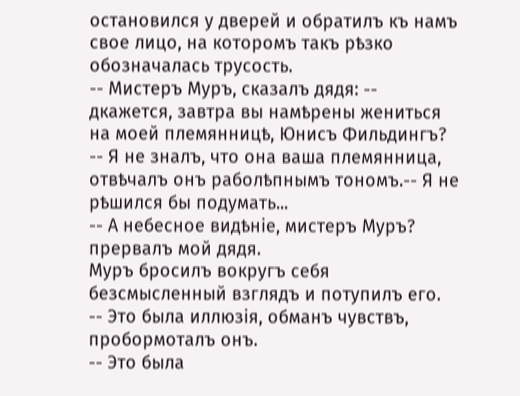остановился у дверей и обратилъ къ намъ свое лицо, на которомъ такъ рѣзко обозначалась трусость.
-- Мистеръ Муръ, сказалъ дядя: -- дкажется, завтра вы намѣрены жениться на моей племянницѣ, Юнисъ Фильдингъ?
-- Я не зналъ, что она ваша племянница, отвѣчалъ онъ раболѣпнымъ тономъ.-- Я не рѣшился бы подумать...
-- А небесное видѣніе, мистеръ Муръ? прервалъ мой дядя.
Муръ бросилъ вокругъ себя безсмысленный взглядъ и потупилъ его.
-- Это была иллюзія, обманъ чувствъ, пробормоталъ онъ.
-- Это была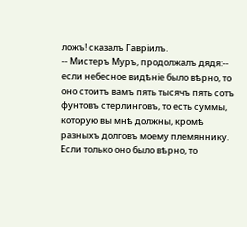ложъ! сказалъ Гавріилъ.
-- Мистеръ Муръ, продолжалъ дядя:-- если небесное видѣніе было вѣрно, то оно стоитъ вамъ пять тысячъ пять сотъ фунтовъ стерлинговъ, то есть суммы, которую вы мнѣ должны, кромѣ разныхъ долговъ моему племяннику. Если только оно было вѣрно, то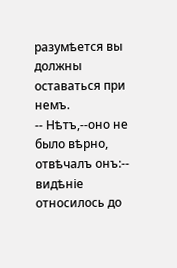разумѣется вы должны оставаться при немъ.
-- Нѣтъ,--оно не было вѣрно, отвѣчалъ онъ:-- видѣніе относилось до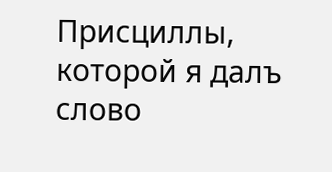Присциллы, которой я далъ слово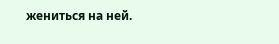жениться на ней.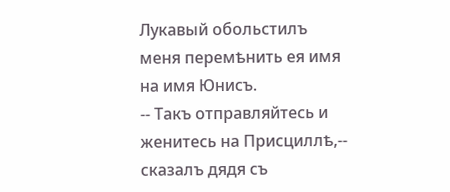Лукавый обольстилъ меня перемѣнить ея имя на имя Юнисъ.
-- Такъ отправляйтесь и женитесь на Присциллѣ,-- сказалъ дядя съ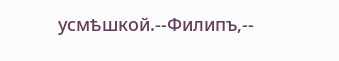усмѣшкой.--Филипъ,--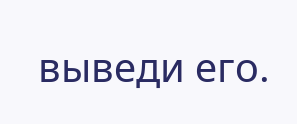выведи его.